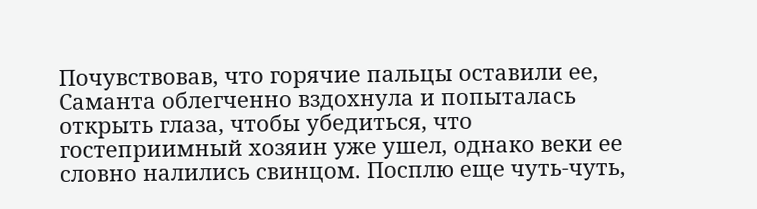Почувствовав, что горячие пальцы оставили ее, Саманта облегченно вздохнула и попыталась открыть глаза, чтобы убедиться, что гостеприимный хозяин уже ушел, однако веки ее словно налились свинцом. Посплю еще чуть-чуть,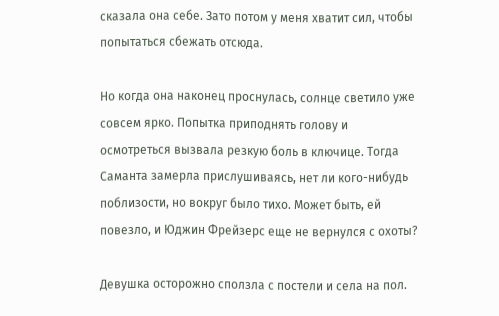сказала она себе. Зато потом у меня хватит сил, чтобы попытаться сбежать отсюда.

Но когда она наконец проснулась, солнце светило уже совсем ярко. Попытка приподнять голову и осмотреться вызвала резкую боль в ключице. Тогда Саманта замерла прислушиваясь, нет ли кого-нибудь поблизости, но вокруг было тихо. Может быть, ей повезло, и Юджин Фрейзерс еще не вернулся с охоты?

Девушка осторожно сползла с постели и села на пол.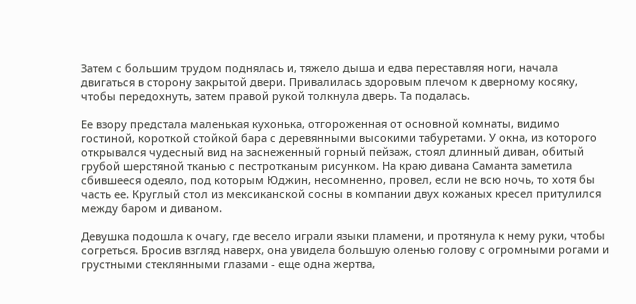Затем с большим трудом поднялась и, тяжело дыша и едва переставляя ноги, начала двигаться в сторону закрытой двери. Привалилась здоровым плечом к дверному косяку, чтобы передохнуть, затем правой рукой толкнула дверь. Та подалась.

Ее взору предстала маленькая кухонька, отгороженная от основной комнаты, видимо гостиной, короткой стойкой бара с деревянными высокими табуретами. У окна, из которого открывался чудесный вид на заснеженный горный пейзаж, стоял длинный диван, обитый грубой шерстяной тканью с пестротканым рисунком. На краю дивана Саманта заметила сбившееся одеяло, под которым Юджин, несомненно, провел, если не всю ночь, то хотя бы часть ее. Круглый стол из мексиканской сосны в компании двух кожаных кресел притулился между баром и диваном.

Девушка подошла к очагу, где весело играли языки пламени, и протянула к нему руки, чтобы согреться. Бросив взгляд наверх, она увидела большую оленью голову с огромными рогами и грустными стеклянными глазами - еще одна жертва,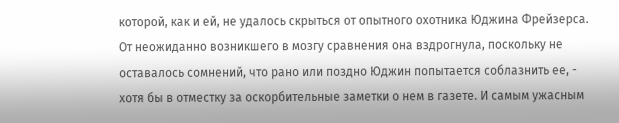которой, как и ей, не удалось скрыться от опытного охотника Юджина Фрейзерса. От неожиданно возникшего в мозгу сравнения она вздрогнула, поскольку не оставалось сомнений, что рано или поздно Юджин попытается соблазнить ее, - хотя бы в отместку за оскорбительные заметки о нем в газете. И самым ужасным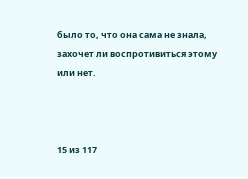было то, что она сама не знала, захочет ли воспротивиться этому или нет.



15 из 117